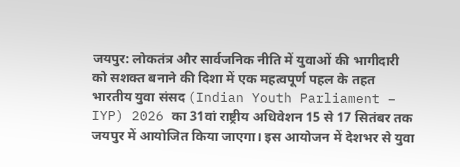जयपुर: लोकतंत्र और सार्वजनिक नीति में युवाओं की भागीदारी को सशक्त बनाने की दिशा में एक महत्वपूर्ण पहल के तहत भारतीय युवा संसद (Indian Youth Parliament – IYP) 2026 का 31वां राष्ट्रीय अधिवेशन 15 से 17 सितंबर तक जयपुर में आयोजित किया जाएगा। इस आयोजन में देशभर से युवा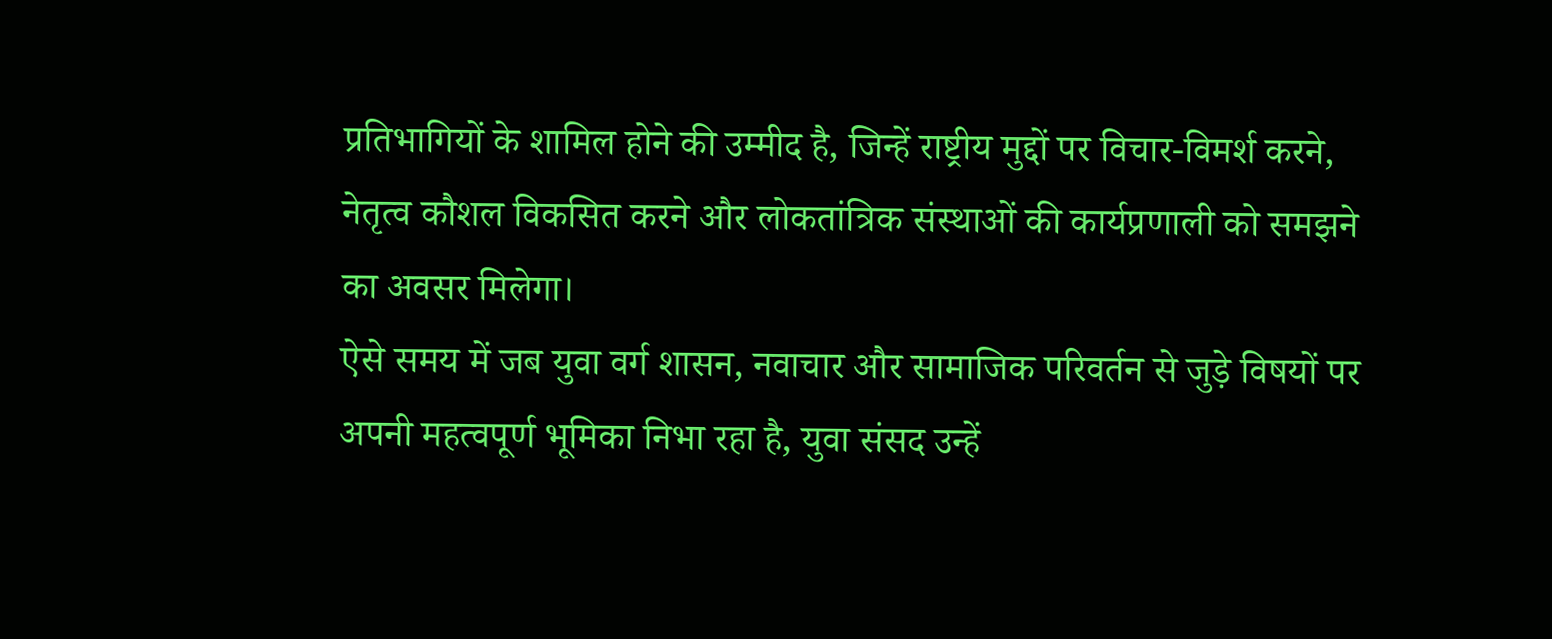प्रतिभागियों के शामिल होने की उम्मीद है, जिन्हें राष्ट्रीय मुद्दों पर विचार-विमर्श करने, नेतृत्व कौशल विकसित करने और लोकतांत्रिक संस्थाओं की कार्यप्रणाली को समझने का अवसर मिलेगा।
ऐसे समय में जब युवा वर्ग शासन, नवाचार और सामाजिक परिवर्तन से जुड़े विषयों पर अपनी महत्वपूर्ण भूमिका निभा रहा है, युवा संसद उन्हें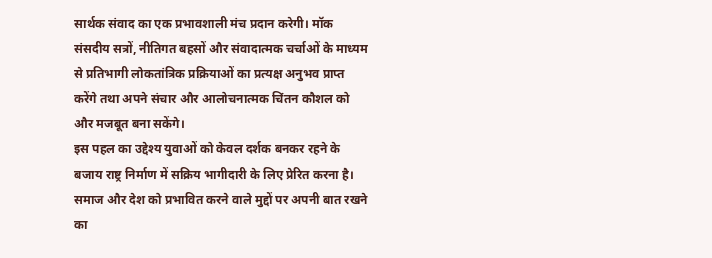सार्थक संवाद का एक प्रभावशाली मंच प्रदान करेगी। मॉक संसदीय सत्रों, नीतिगत बहसों और संवादात्मक चर्चाओं के माध्यम से प्रतिभागी लोकतांत्रिक प्रक्रियाओं का प्रत्यक्ष अनुभव प्राप्त करेंगे तथा अपने संचार और आलोचनात्मक चिंतन कौशल को और मजबूत बना सकेंगे।
इस पहल का उद्देश्य युवाओं को केवल दर्शक बनकर रहने के बजाय राष्ट्र निर्माण में सक्रिय भागीदारी के लिए प्रेरित करना है। समाज और देश को प्रभावित करने वाले मुद्दों पर अपनी बात रखने का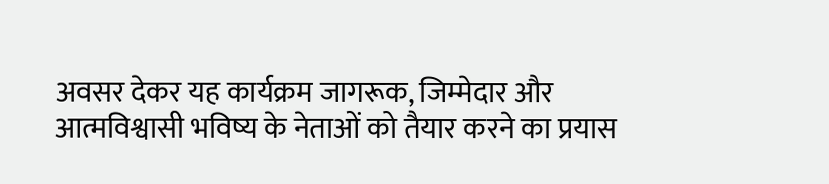अवसर देकर यह कार्यक्रम जागरूक, जिम्मेदार और आत्मविश्वासी भविष्य के नेताओं को तैयार करने का प्रयास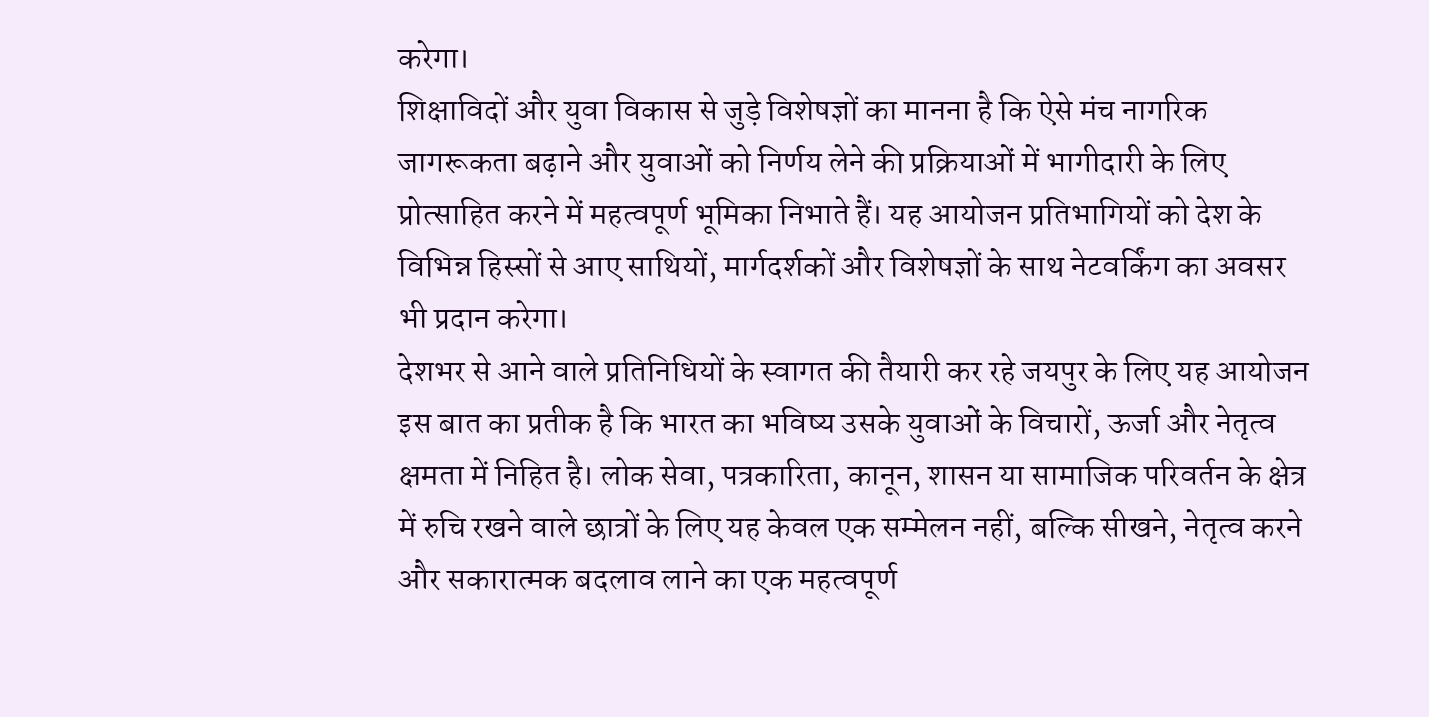करेगा।
शिक्षाविदों और युवा विकास से जुड़े विशेषज्ञों का मानना है कि ऐसे मंच नागरिक जागरूकता बढ़ाने और युवाओं को निर्णय लेने की प्रक्रियाओं में भागीदारी के लिए प्रोत्साहित करने में महत्वपूर्ण भूमिका निभाते हैं। यह आयोजन प्रतिभागियों को देश के विभिन्न हिस्सों से आए साथियों, मार्गदर्शकों और विशेषज्ञों के साथ नेटवर्किंग का अवसर भी प्रदान करेगा।
देशभर से आने वाले प्रतिनिधियों के स्वागत की तैयारी कर रहे जयपुर के लिए यह आयोजन इस बात का प्रतीक है कि भारत का भविष्य उसके युवाओं के विचारों, ऊर्जा और नेतृत्व क्षमता में निहित है। लोक सेवा, पत्रकारिता, कानून, शासन या सामाजिक परिवर्तन के क्षेत्र में रुचि रखने वाले छात्रों के लिए यह केवल एक सम्मेलन नहीं, बल्कि सीखने, नेतृत्व करने और सकारात्मक बदलाव लाने का एक महत्वपूर्ण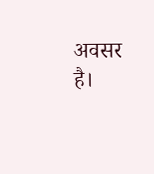अवसर है।